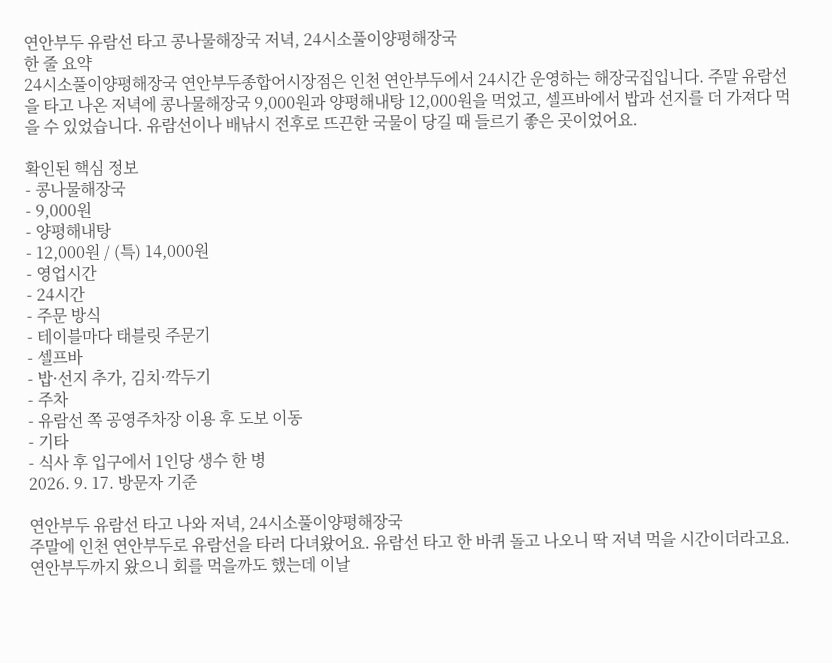연안부두 유람선 타고 콩나물해장국 저녁, 24시소풀이양평해장국
한 줄 요약
24시소풀이양평해장국 연안부두종합어시장점은 인천 연안부두에서 24시간 운영하는 해장국집입니다. 주말 유람선을 타고 나온 저녁에 콩나물해장국 9,000원과 양평해내탕 12,000원을 먹었고, 셀프바에서 밥과 선지를 더 가져다 먹을 수 있었습니다. 유람선이나 배낚시 전후로 뜨끈한 국물이 당길 때 들르기 좋은 곳이었어요.

확인된 핵심 정보
- 콩나물해장국
- 9,000원
- 양평해내탕
- 12,000원 / (특) 14,000원
- 영업시간
- 24시간
- 주문 방식
- 테이블마다 태블릿 주문기
- 셀프바
- 밥·선지 추가, 김치·깍두기
- 주차
- 유람선 쪽 공영주차장 이용 후 도보 이동
- 기타
- 식사 후 입구에서 1인당 생수 한 병
2026. 9. 17. 방문자 기준

연안부두 유람선 타고 나와 저녁, 24시소풀이양평해장국
주말에 인천 연안부두로 유람선을 타러 다녀왔어요. 유람선 타고 한 바퀴 돌고 나오니 딱 저녁 먹을 시간이더라고요. 연안부두까지 왔으니 회를 먹을까도 했는데 이날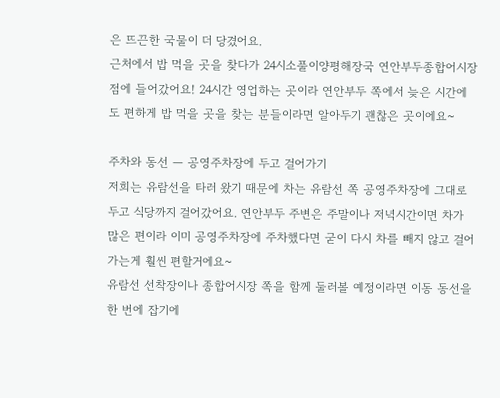은 뜨끈한 국물이 더 당겼어요.
근처에서 밥 먹을 곳을 찾다가 24시소풀이양평해장국 연안부두종합어시장점에 들어갔어요! 24시간 영업하는 곳이라 연안부두 쪽에서 늦은 시간에도 편하게 밥 먹을 곳을 찾는 분들이라면 알아두기 괜찮은 곳이에요~

주차와 동선 — 공영주차장에 두고 걸어가기
저희는 유람선을 타러 왔기 때문에 차는 유람선 쪽 공영주차장에 그대로 두고 식당까지 걸어갔어요. 연안부두 주변은 주말이나 저녁시간이면 차가 많은 편이라 이미 공영주차장에 주차했다면 굳이 다시 차를 빼지 않고 걸어가는게 훨씬 편할거에요~
유람선 선착장이나 종합어시장 쪽을 함께 둘러볼 예정이라면 이동 동선을 한 번에 잡기에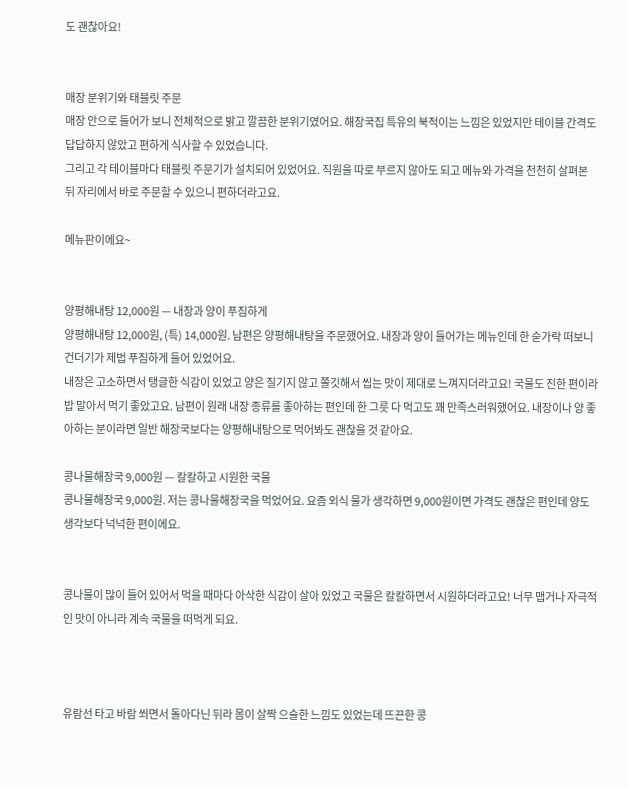도 괜찮아요!


매장 분위기와 태블릿 주문
매장 안으로 들어가 보니 전체적으로 밝고 깔끔한 분위기였어요. 해장국집 특유의 북적이는 느낌은 있었지만 테이블 간격도 답답하지 않았고 편하게 식사할 수 있었습니다.
그리고 각 테이블마다 태블릿 주문기가 설치되어 있었어요. 직원을 따로 부르지 않아도 되고 메뉴와 가격을 천천히 살펴본 뒤 자리에서 바로 주문할 수 있으니 편하더라고요.

메뉴판이에요~


양평해내탕 12,000원 — 내장과 양이 푸짐하게
양평해내탕 12,000원, (특) 14,000원. 남편은 양평해내탕을 주문했어요. 내장과 양이 들어가는 메뉴인데 한 숟가락 떠보니 건더기가 제법 푸짐하게 들어 있었어요.
내장은 고소하면서 탱글한 식감이 있었고 양은 질기지 않고 쫄깃해서 씹는 맛이 제대로 느껴지더라고요! 국물도 진한 편이라 밥 말아서 먹기 좋았고요. 남편이 원래 내장 종류를 좋아하는 편인데 한 그릇 다 먹고도 꽤 만족스러워했어요. 내장이나 양 좋아하는 분이라면 일반 해장국보다는 양평해내탕으로 먹어봐도 괜찮을 것 같아요.

콩나물해장국 9,000원 — 칼칼하고 시원한 국물
콩나물해장국 9,000원. 저는 콩나물해장국을 먹었어요. 요즘 외식 물가 생각하면 9,000원이면 가격도 괜찮은 편인데 양도 생각보다 넉넉한 편이에요.


콩나물이 많이 들어 있어서 먹을 때마다 아삭한 식감이 살아 있었고 국물은 칼칼하면서 시원하더라고요! 너무 맵거나 자극적인 맛이 아니라 계속 국물을 떠먹게 되요.



유람선 타고 바람 쐬면서 돌아다닌 뒤라 몸이 살짝 으슬한 느낌도 있었는데 뜨끈한 콩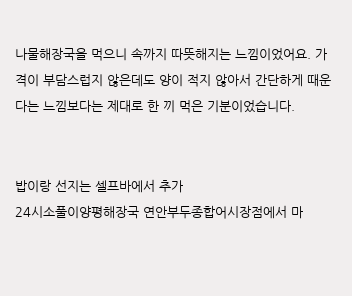나물해장국을 먹으니 속까지 따뜻해지는 느낌이었어요. 가격이 부담스럽지 않은데도 양이 적지 않아서 간단하게 때운다는 느낌보다는 제대로 한 끼 먹은 기분이었습니다.


밥이랑 선지는 셀프바에서 추가
24시소풀이양평해장국 연안부두종합어시장점에서 마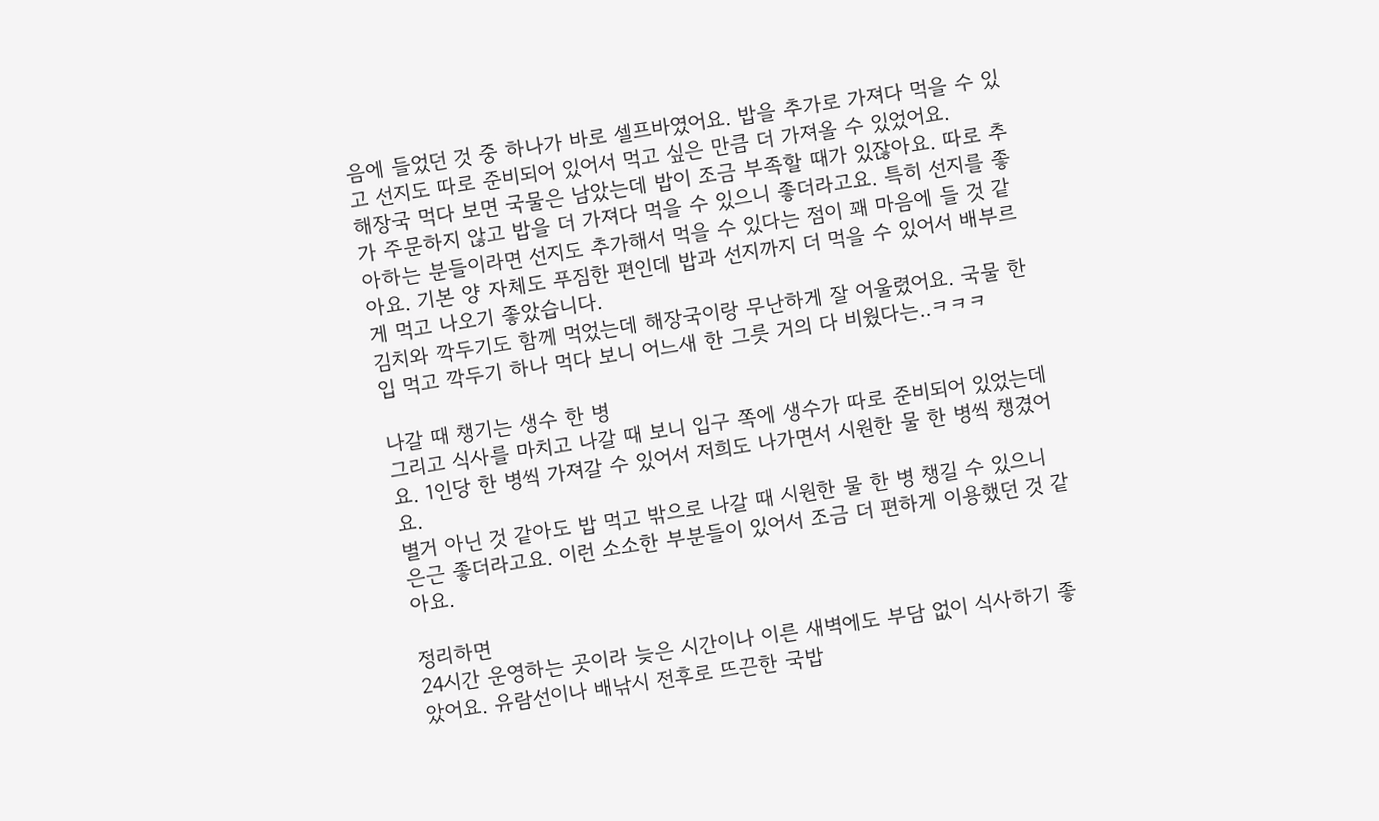음에 들었던 것 중 하나가 바로 셀프바였어요. 밥을 추가로 가져다 먹을 수 있고 선지도 따로 준비되어 있어서 먹고 싶은 만큼 더 가져올 수 있었어요.
해장국 먹다 보면 국물은 남았는데 밥이 조금 부족할 때가 있잖아요. 따로 추가 주문하지 않고 밥을 더 가져다 먹을 수 있으니 좋더라고요. 특히 선지를 좋아하는 분들이라면 선지도 추가해서 먹을 수 있다는 점이 꽤 마음에 들 것 같아요. 기본 양 자체도 푸짐한 편인데 밥과 선지까지 더 먹을 수 있어서 배부르게 먹고 나오기 좋았습니다.
김치와 깍두기도 함께 먹었는데 해장국이랑 무난하게 잘 어울렸어요. 국물 한입 먹고 깍두기 하나 먹다 보니 어느새 한 그릇 거의 다 비웠다는..ㅋㅋㅋ

나갈 때 챙기는 생수 한 병
그리고 식사를 마치고 나갈 때 보니 입구 쪽에 생수가 따로 준비되어 있었는데요. 1인당 한 병씩 가져갈 수 있어서 저희도 나가면서 시원한 물 한 병씩 챙겼어요.
별거 아닌 것 같아도 밥 먹고 밖으로 나갈 때 시원한 물 한 병 챙길 수 있으니 은근 좋더라고요. 이런 소소한 부분들이 있어서 조금 더 편하게 이용했던 것 같아요.

정리하면
24시간 운영하는 곳이라 늦은 시간이나 이른 새벽에도 부담 없이 식사하기 좋았어요. 유람선이나 배낚시 전후로 뜨끈한 국밥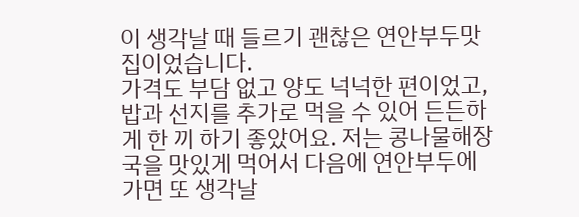이 생각날 때 들르기 괜찮은 연안부두맛집이었습니다.
가격도 부담 없고 양도 넉넉한 편이었고, 밥과 선지를 추가로 먹을 수 있어 든든하게 한 끼 하기 좋았어요. 저는 콩나물해장국을 맛있게 먹어서 다음에 연안부두에 가면 또 생각날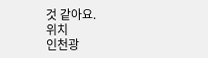것 같아요.
위치
인천광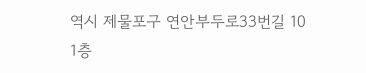역시 제물포구 연안부두로33번길 10 1층